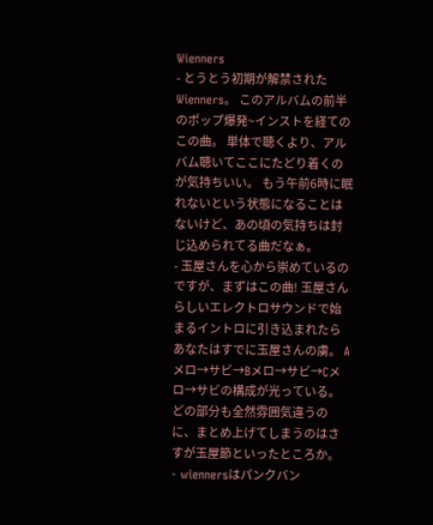Wienners
- とうとう初期が解禁されたWienners。 このアルバムの前半のポップ爆発~インストを経てのこの曲。 単体で聴くより、アルバム聴いてここにたどり着くのが気持ちいい。 もう午前6時に眠れないという状態になることはないけど、あの頃の気持ちは封じ込められてる曲だなぁ。
- 玉屋さんを心から崇めているのですが、まずはこの曲! 玉屋さんらしいエレクトロサウンドで始まるイントロに引き込まれたらあなたはすでに玉屋さんの虜。 Aメロ→サビ→Bメロ→サビ→Cメロ→サビの構成が光っている。どの部分も全然雰囲気違うのに、まとめ上げてしまうのはさすが玉屋節といったところか。
- wiennersはパンクバン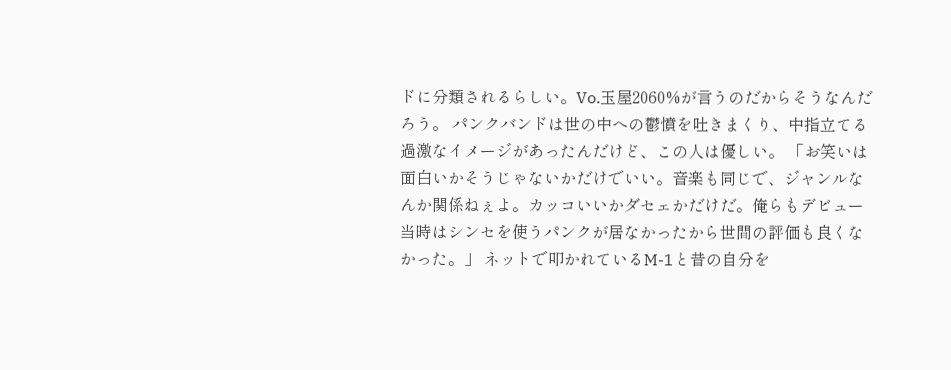ドに分類されるらしい。Vo.玉屋2060%が言うのだからそうなんだろう。 パンクバンドは世の中への鬱憤を吐きまくり、中指立てる過激なイメージがあったんだけど、この人は優しい。 「お笑いは面白いかそうじゃないかだけでいい。音楽も同じで、ジャンルなんか関係ねぇよ。カッコいいかダセェかだけだ。俺らもデビュー当時はシンセを使うパンクが居なかったから世間の評価も良くなかった。」 ネットで叩かれているM-1と昔の自分を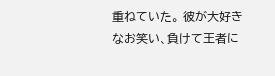重ねていた。 彼が大好きなお笑い、負けて王者に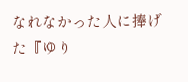なれなかった人に捧げた『ゆり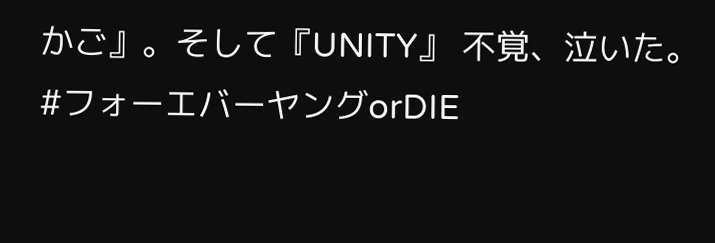かご』。そして『UNITY』 不覚、泣いた。 #フォーエバーヤングorDIE